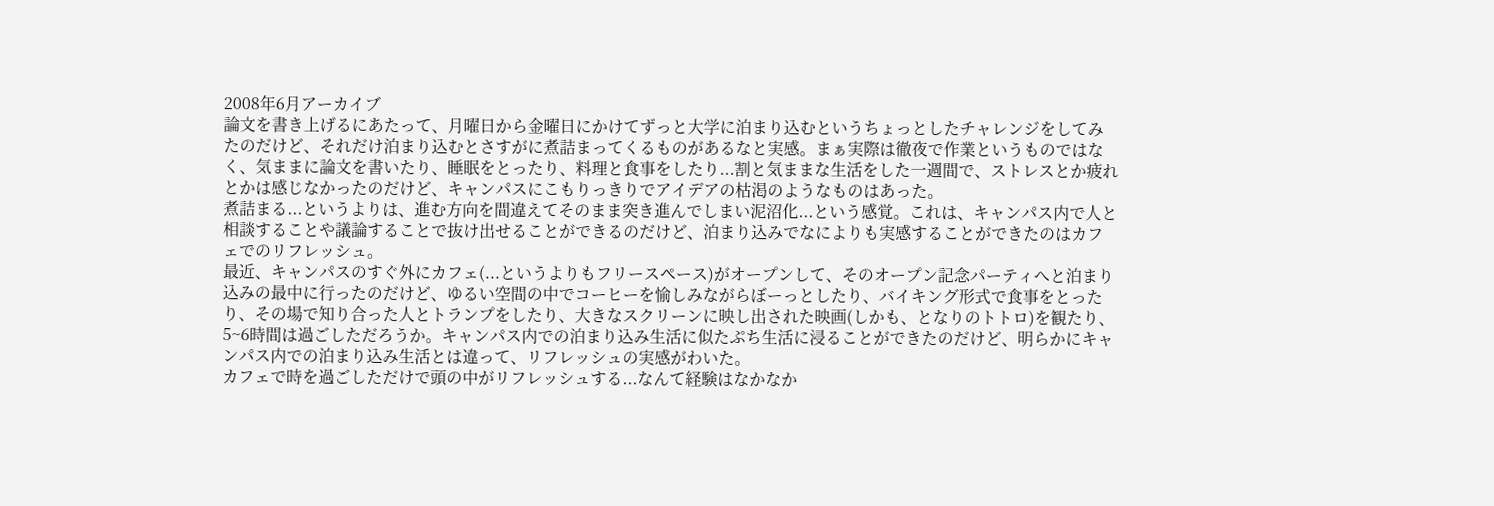2008年6月アーカイブ
論文を書き上げるにあたって、月曜日から金曜日にかけてずっと大学に泊まり込むというちょっとしたチャレンジをしてみたのだけど、それだけ泊まり込むとさすがに煮詰まってくるものがあるなと実感。まぁ実際は徹夜で作業というものではなく、気ままに論文を書いたり、睡眠をとったり、料理と食事をしたり...割と気ままな生活をした一週間で、ストレスとか疲れとかは感じなかったのだけど、キャンパスにこもりっきりでアイデアの枯渇のようなものはあった。
煮詰まる...というよりは、進む方向を間違えてそのまま突き進んでしまい泥沼化...という感覚。これは、キャンパス内で人と相談することや議論することで抜け出せることができるのだけど、泊まり込みでなによりも実感することができたのはカフェでのリフレッシュ。
最近、キャンパスのすぐ外にカフェ(...というよりもフリースペース)がオープンして、そのオープン記念パーティへと泊まり込みの最中に行ったのだけど、ゆるい空間の中でコーヒーを愉しみながらぼーっとしたり、バイキング形式で食事をとったり、その場で知り合った人とトランプをしたり、大きなスクリーンに映し出された映画(しかも、となりのトトロ)を観たり、5~6時間は過ごしただろうか。キャンパス内での泊まり込み生活に似たぷち生活に浸ることができたのだけど、明らかにキャンパス内での泊まり込み生活とは違って、リフレッシュの実感がわいた。
カフェで時を過ごしただけで頭の中がリフレッシュする...なんて経験はなかなか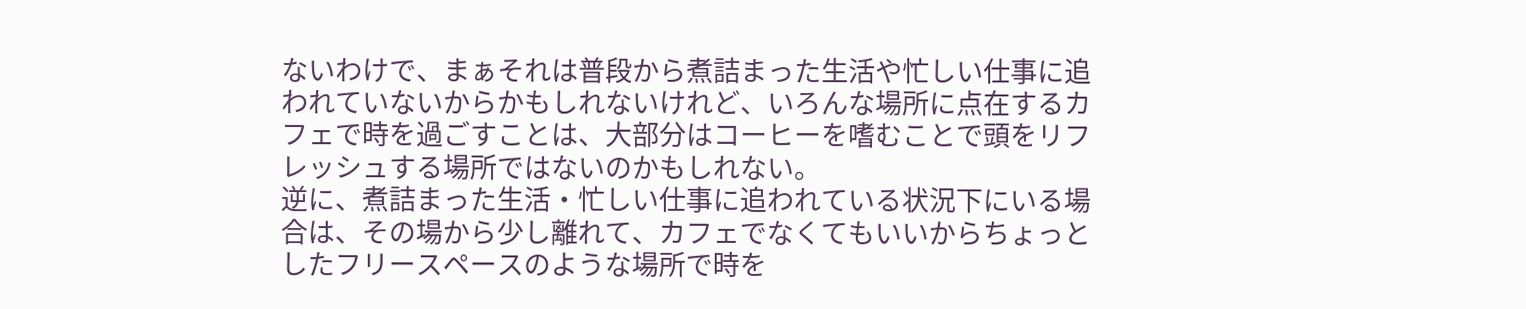ないわけで、まぁそれは普段から煮詰まった生活や忙しい仕事に追われていないからかもしれないけれど、いろんな場所に点在するカフェで時を過ごすことは、大部分はコーヒーを嗜むことで頭をリフレッシュする場所ではないのかもしれない。
逆に、煮詰まった生活・忙しい仕事に追われている状況下にいる場合は、その場から少し離れて、カフェでなくてもいいからちょっとしたフリースペースのような場所で時を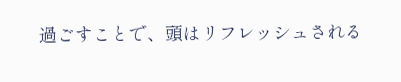過ごすことで、頭はリフレッシュされる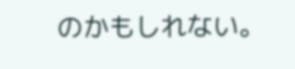のかもしれない。